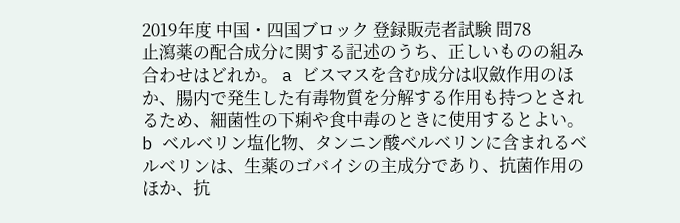2019年度 中国・四国ブロック 登録販売者試験 問78
止瀉薬の配合成分に関する記述のうち、正しいものの組み合わせはどれか。 a ビスマスを含む成分は収斂作用のほか、腸内で発生した有毒物質を分解する作用も持つとされるため、細菌性の下痢や食中毒のときに使用するとよい。 b ベルベリン塩化物、タンニン酸ベルベリンに含まれるベルベリンは、生薬のゴバイシの主成分であり、抗菌作用のほか、抗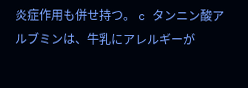炎症作用も併せ持つ。 c タンニン酸アルブミンは、牛乳にアレルギーが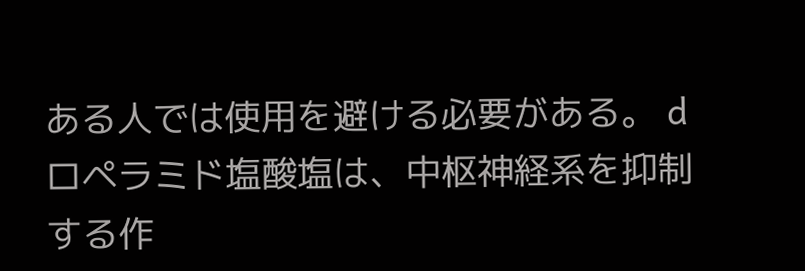ある人では使用を避ける必要がある。 d ロペラミド塩酸塩は、中枢神経系を抑制する作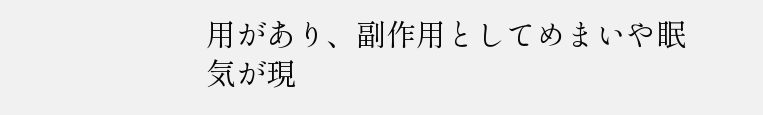用があり、副作用としてめまいや眠気が現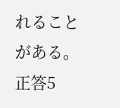れることがある。
正答5